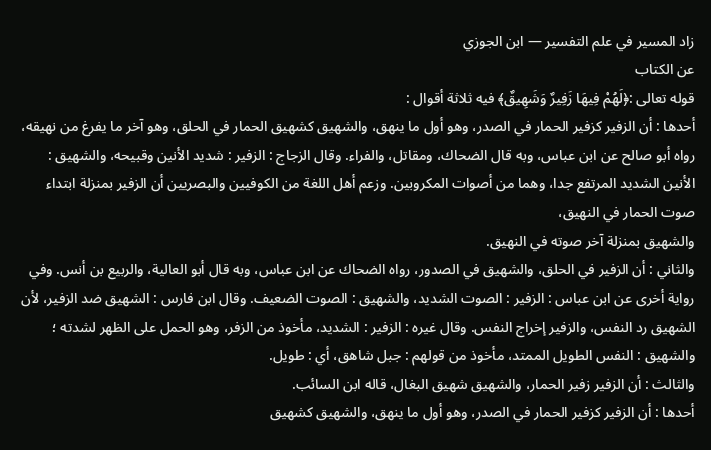زاد المسير في علم التفسير — ابن الجوزي
عن الكتاب
قوله تعالى :﴿لَهُمْ فِيهَا زَفِيرٌ وَشَهِيقٌ﴾ فيه ثلاثة أقوال :
أحدها : أن الزفير كزفير الحمار في الصدر، وهو أول ما ينهق، والشهيق كشهيق الحمار في الحلق، وهو آخر ما يفرغ من نهيقه، رواه أبو صالح عن ابن عباس، وبه قال الضحاك، ومقاتل، والفراء. وقال الزجاج : الزفير : شديد الأنين وقبيحه، والشهيق : الأنين الشديد المرتفع جدا، وهما من أصوات المكروبين. وزعم أهل اللغة من الكوفيين والبصريين أن الزفير بمنزلة ابتداء صوت الحمار في النهيق،
والشهيق بمنزلة آخر صوته في النهيق.
والثاني : أن الزفير في الحلق، والشهيق في الصدور، رواه الضحاك عن ابن عباس، وبه قال أبو العالية، والربيع بن أنس. وفي رواية أخرى عن ابن عباس : الزفير : الصوت الشديد، والشهيق : الصوت الضعيف. وقال ابن فارس : الشهيق ضد الزفير، لأن الشهيق رد النفس، والزفير إخراج النفس. وقال غيره : الزفير : الشديد، مأخوذ من الزفر، وهو الحمل على الظهر لشدته ؛ والشهيق : النفس الطويل الممتد، مأخوذ من قولهم : جبل شاهق، أي : طويل.
والثالث : أن الزفير زفير الحمار، والشهيق شهيق البغال، قاله ابن السائب.
أحدها : أن الزفير كزفير الحمار في الصدر، وهو أول ما ينهق، والشهيق كشهيق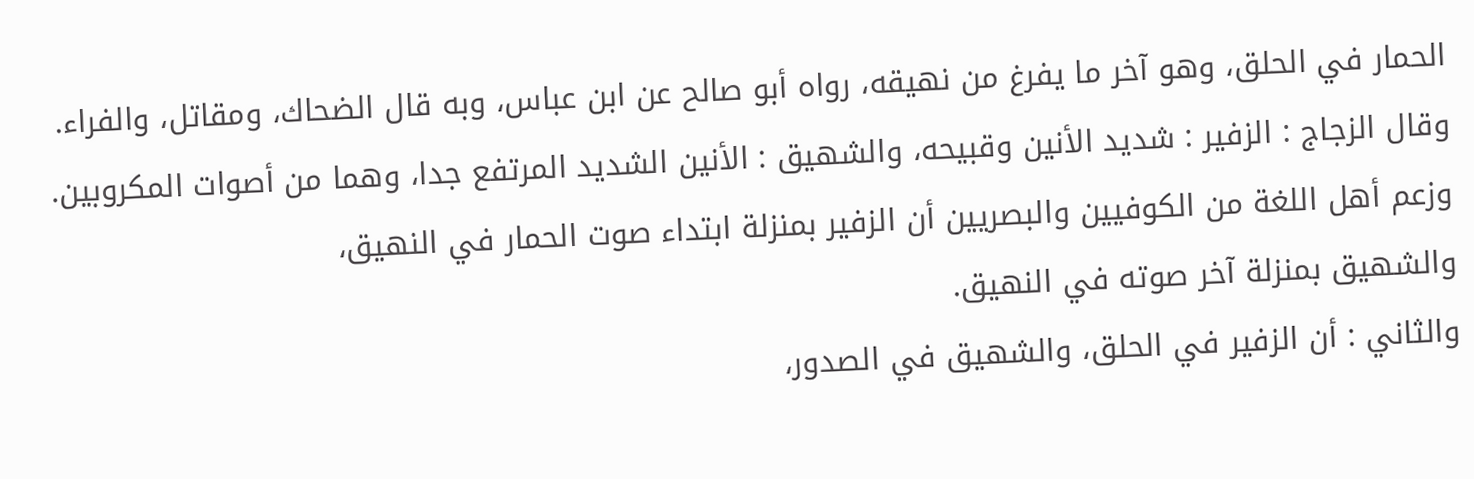الحمار في الحلق، وهو آخر ما يفرغ من نهيقه، رواه أبو صالح عن ابن عباس، وبه قال الضحاك، ومقاتل، والفراء. وقال الزجاج : الزفير : شديد الأنين وقبيحه، والشهيق : الأنين الشديد المرتفع جدا، وهما من أصوات المكروبين. وزعم أهل اللغة من الكوفيين والبصريين أن الزفير بمنزلة ابتداء صوت الحمار في النهيق،
والشهيق بمنزلة آخر صوته في النهيق.
والثاني : أن الزفير في الحلق، والشهيق في الصدور،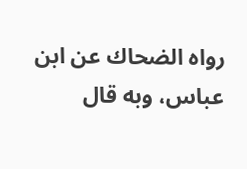رواه الضحاك عن ابن عباس، وبه قال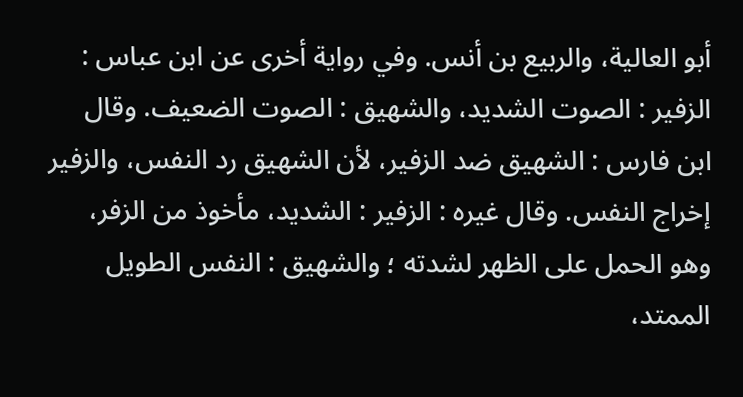أبو العالية، والربيع بن أنس. وفي رواية أخرى عن ابن عباس : الزفير : الصوت الشديد، والشهيق : الصوت الضعيف. وقال ابن فارس : الشهيق ضد الزفير، لأن الشهيق رد النفس، والزفير إخراج النفس. وقال غيره : الزفير : الشديد، مأخوذ من الزفر، وهو الحمل على الظهر لشدته ؛ والشهيق : النفس الطويل الممتد،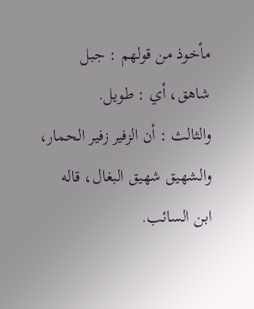مأخوذ من قولهم : جبل شاهق، أي : طويل.
والثالث : أن الزفير زفير الحمار، والشهيق شهيق البغال، قاله ابن السائب.